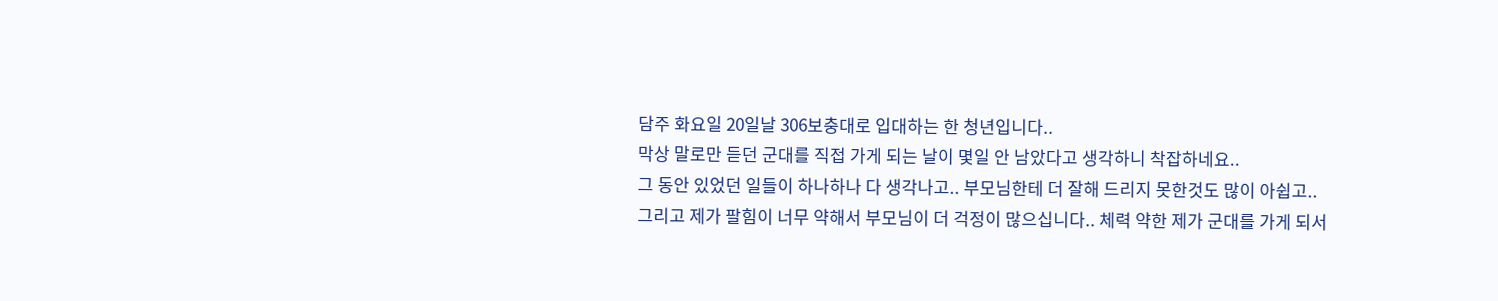담주 화요일 20일날 306보충대로 입대하는 한 청년입니다..
막상 말로만 듣던 군대를 직접 가게 되는 날이 몇일 안 남았다고 생각하니 착잡하네요..
그 동안 있었던 일들이 하나하나 다 생각나고.. 부모님한테 더 잘해 드리지 못한것도 많이 아쉽고..
그리고 제가 팔힘이 너무 약해서 부모님이 더 걱정이 많으십니다.. 체력 약한 제가 군대를 가게 되서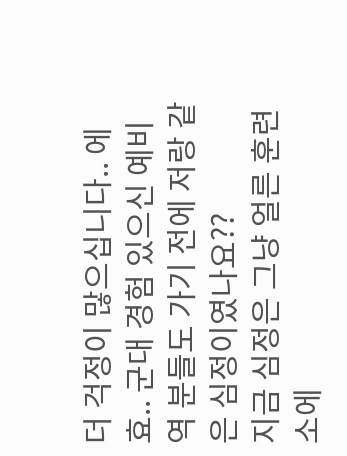더 걱정이 많으십니다.. 에효.. 군대 경험 있으신 예비역 분들도 가기 전에 저랑 같은 심정이였나요??
지금 심정은 그냥 얼른 훈련소에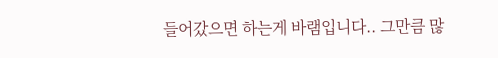들어갔으면 하는게 바램입니다.. 그만큼 많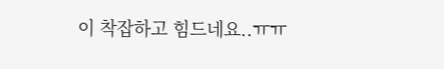이 착잡하고 힘드네요..ㅠㅠ